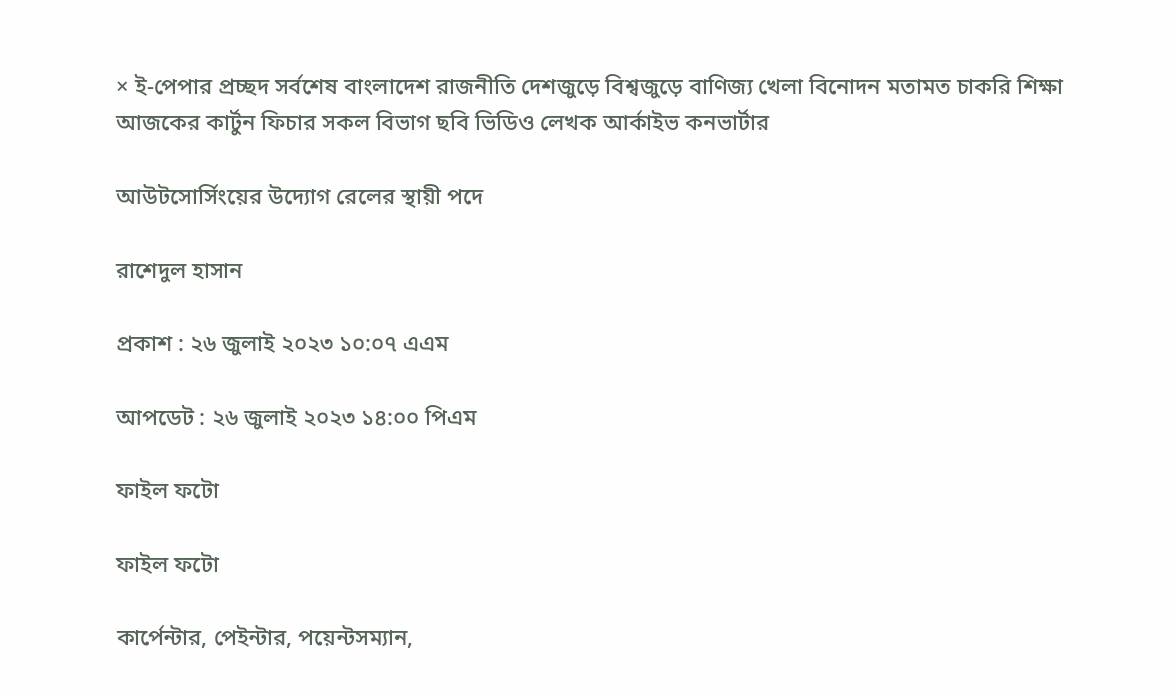× ই-পেপার প্রচ্ছদ সর্বশেষ বাংলাদেশ রাজনীতি দেশজুড়ে বিশ্বজুড়ে বাণিজ্য খেলা বিনোদন মতামত চাকরি শিক্ষা আজকের কার্টুন ফিচার সকল বিভাগ ছবি ভিডিও লেখক আর্কাইভ কনভার্টার

আউটসোর্সিংয়ের উদ্যোগ রেলের স্থায়ী পদে

রাশেদুল হাসান

প্রকাশ : ২৬ জুলাই ২০২৩ ১০:০৭ এএম

আপডেট : ২৬ জুলাই ২০২৩ ১৪:০০ পিএম

ফাইল ফটো

ফাইল ফটো

কার্পেন্টার, পেইন্টার, পয়েন্টসম্যান,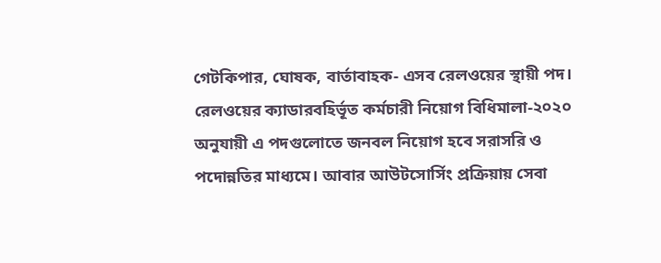গেটকিপার, ঘোষক, বার্তাবাহক- এসব রেলওয়ের স্থায়ী পদ। রেলওয়ের ক্যাডারবহির্ভূত কর্মচারী নিয়োগ বিধিমালা-২০২০ অনুযায়ী এ পদগুলোতে জনবল নিয়োগ হবে সরাসরি ও পদোন্নতির মাধ্যমে। আবার আউটসোর্সিং প্রক্রিয়ায় সেবা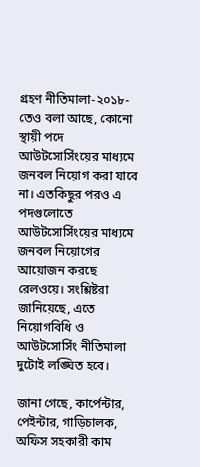গ্রহণ নীতিমালা-২০১৮-তেও বলা আছে, কোনো স্থায়ী পদে আউটসোর্সিংয়ের মাধ্যমে জনবল নিয়োগ করা যাবে না। এতকিছুর পরও এ পদগুলোতে আউটসোর্সিংয়ের মাধ্যমে জনবল নিয়োগের আয়োজন করছে রেলওয়ে। সংশ্লিষ্টরা জানিয়েছে, এতে নিয়োগবিধি ও আউটসোর্সিং নীতিমালা দুটোই লঙ্ঘিত হবে।

জানা গেছে, কার্পেন্টার, পেইন্টার, গাড়িচালক, অফিস সহকারী কাম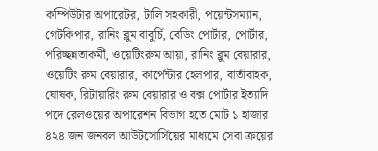কম্পিউটার অপারেটর, টালি সহকারী, পয়েন্টসম্যান, গেটকিপার, রানিং ব্লুম বাবুর্চি, বেডিং পোর্টার, পোর্টার, পরিচ্ছন্নতাকর্মী, ওয়েটিংরুম আয়া, রানিং ব্লুম বেয়ারার, ওয়েটিং রুম বেয়ারার, কার্পেন্টার হেলপার, বার্তাবাহক, ঘোষক, রিটায়ারিং রুম বেয়ারার ও বক্স পোর্টার ইত্যাদি পদে রেলওয়ের অপারেশন বিভাগ হতে মোট ১ হাজার ৪২৪ জন জনবল আউটসোর্সিয়ের মাধ্যমে সেবা ক্রয়ের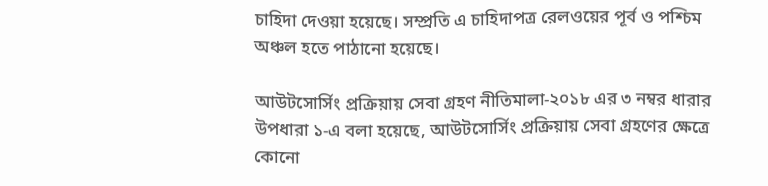চাহিদা দেওয়া হয়েছে। সম্প্রতি এ চাহিদাপত্র রেলওয়ের পূর্ব ও পশ্চিম অঞ্চল হতে পাঠানো হয়েছে।

আউটসোর্সিং প্রক্রিয়ায় সেবা গ্রহণ নীতিমালা-২০১৮ এর ৩ নম্বর ধারার উপধারা ১-এ বলা হয়েছে, আউটসোর্সিং প্রক্রিয়ায় সেবা গ্রহণের ক্ষেত্রে কোনো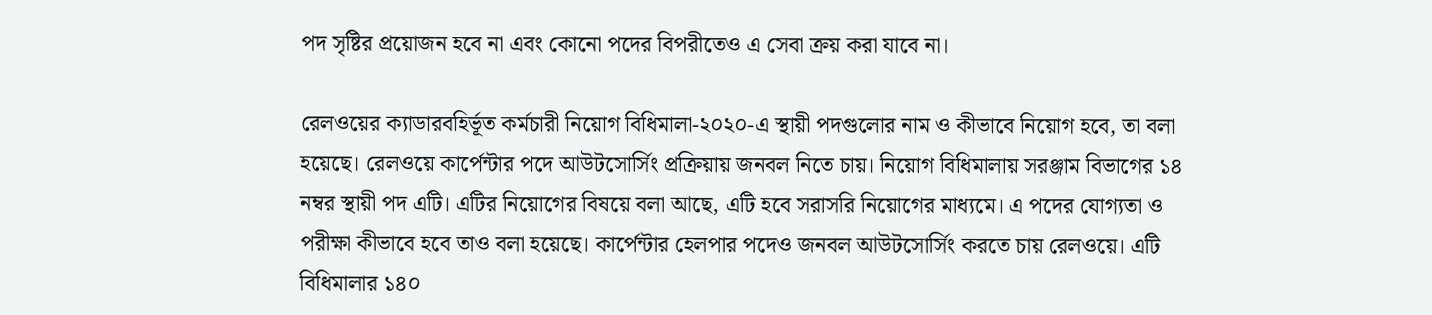পদ সৃষ্টির প্রয়োজন হবে না এবং কোনো পদের বিপরীতেও এ সেবা ক্রয় করা যাবে না।

রেলওয়ের ক্যাডারবহির্ভূত কর্মচারী নিয়োগ বিধিমালা-২০২০-এ স্থায়ী পদগুলোর নাম ও কীভাবে নিয়োগ হবে, তা বলা হয়েছে। রেলওয়ে কার্পেন্টার পদে আউটসোর্সিং প্রক্রিয়ায় জনবল নিতে চায়। নিয়োগ বিধিমালায় সরঞ্জাম বিভাগের ১৪ নম্বর স্থায়ী পদ এটি। এটির নিয়োগের বিষয়ে বলা আছে, এটি হবে সরাসরি নিয়োগের মাধ্যমে। এ পদের যোগ্যতা ও পরীক্ষা কীভাবে হবে তাও বলা হয়েছে। কার্পেন্টার হেলপার পদেও জনবল আউটসোর্সিং করতে চায় রেলওয়ে। এটি বিধিমালার ১৪০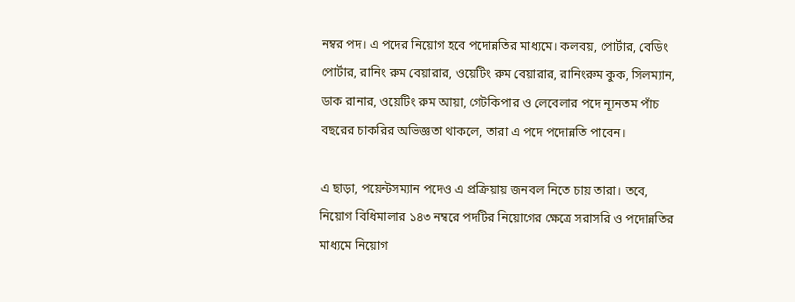নম্বর পদ। এ পদের নিয়োগ হবে পদোন্নতির মাধ্যমে। কলবয়, পোর্টার, বেডিং পোর্টার, রানিং রুম বেয়ারার, ওয়েটিং রুম বেয়ারার, রানিংরুম কুক, সিলম্যান, ডাক রানার, ওয়েটিং রুম আয়া, গেটকিপার ও লেবেলার পদে ন্যূনতম পাঁচ বছরের চাকরির অভিজ্ঞতা থাকলে, তারা এ পদে পদোন্নতি পাবেন।

এ ছাড়া, পয়েন্টসম্যান পদেও এ প্রক্রিয়ায় জনবল নিতে চায় তারা। তবে, নিয়োগ বিধিমালার ১৪৩ নম্বরে পদটির নিয়োগের ক্ষেত্রে সরাসরি ও পদোন্নতির মাধ্যমে নিয়োগ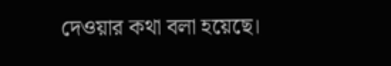দেওয়ার কথা বলা হয়েছে।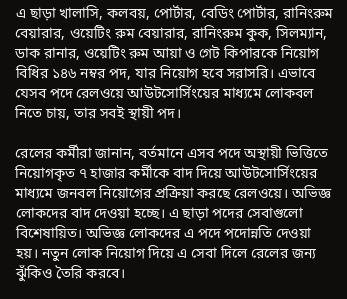এ ছাড়া খালাসি, কলবয়, পোর্টার, বেডিং পোর্টার, রানিংরুম বেয়ারার, ওয়েটিং রুম বেয়ারার, রানিংরুম কুক, সিলম্যান, ডাক রানার, ওয়েটিং রুম আয়া ও গেট কিপারকে নিয়োগ বিধির ১৪৬ নম্বর পদ, যার নিয়োগ হবে সরাসরি। এভাবে যেসব পদে রেলওয়ে আউটসোর্সিংয়ের মাধ্যমে লোকবল নিতে চায়, তার সবই স্থায়ী পদ।

রেলের কর্মীরা জানান, বর্তমানে এসব পদে অস্থায়ী ভিত্তিতে নিয়োগকৃত ৭ হাজার কর্মীকে বাদ দিয়ে আউটসোর্সিংয়ের মাধ্যমে জনবল নিয়োগের প্রক্রিয়া করছে রেলওয়ে। অভিজ্ঞ লোকদের বাদ দেওয়া হচ্ছে। এ ছাড়া পদের সেবাগুলো বিশেষায়িত। অভিজ্ঞ লোকদের এ পদে পদোন্নতি দেওয়া হয়। নতুন লোক নিয়োগ দিয়ে এ সেবা দিলে রেলের জন্য ঝুঁকিও তৈরি করবে।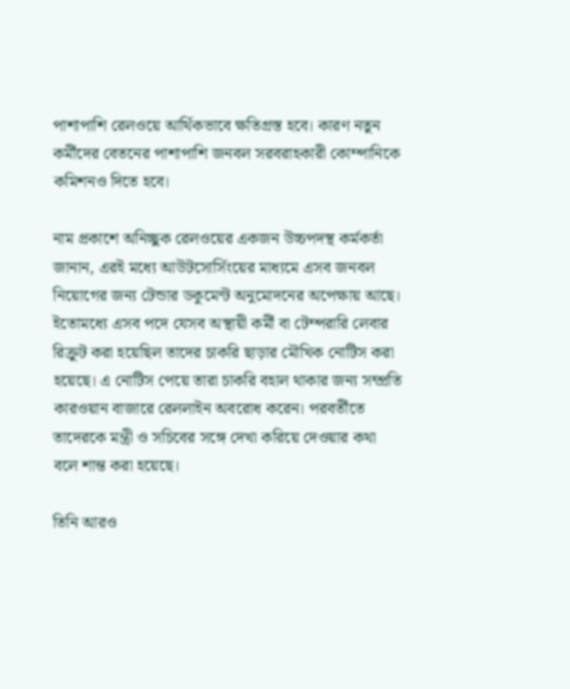পাশাপাশি রেলওয়ে আর্থিকভাবে ক্ষতিগ্রস্ত হবে। কারণ নতুন কর্মীদের বেতনের পাশাপাশি জনবল সরবরাহকারী কোম্পানিকে কমিশনও দিতে হবে।

নাম প্রকাশে অনিচ্ছুক রেলওয়ের একজন উচ্চপদস্থ কর্মকর্তা জানান, এরই মধ্যে আউটসোর্সিংয়ের মাধ্যমে এসব জনবল নিয়োগের জন্য টেন্ডার ডকুমেন্ট অনুমোদনের অপেক্ষায় আছে। ইতোমধ্যে এসব পদে যেসব অস্থায়ী কর্মী বা টেম্পরারি লেবার রিক্রুট করা হয়েছিল তাদের চাকরি ছাড়ার মৌখিক নোটিস করা হয়েছে। এ নোটিস পেয়ে তারা চাকরি বহাল থাকার জন্য সম্প্রতি কারওয়ান বাজারে রেললাইন অবরোধ করেন। পরবর্তীতে তাদেরকে মন্ত্রী ও সচিবের সঙ্গে দেখা করিয়ে দেওয়ার কথা বলে শান্ত করা হয়েছে।

তিনি আরও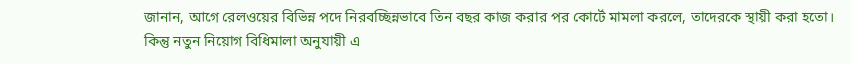জানান, আগে রেলওয়ের বিভিন্ন পদে নিরবচ্ছিন্নভাবে তিন বছর কাজ করার পর কোর্টে মামলা করলে, তাদেরকে স্থায়ী করা হতো। কিন্তু নতুন নিয়োগ বিধিমালা অনুযায়ী এ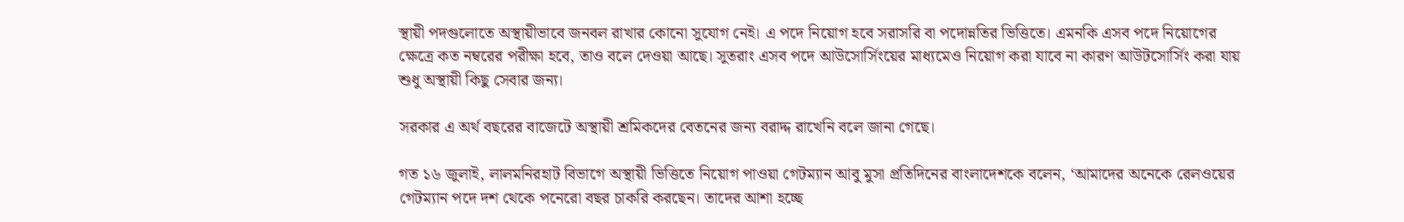স্থায়ী পদগুলোতে অস্থায়ীভাবে জনবল রাখার কোনো সুযোগ নেই। এ পদে নিয়োগ হবে সরাসরি বা পদোন্নতির ভিত্তিতে। এমনকি এসব পদে নিয়োগের ক্ষেত্রে কত নম্বরের পরীক্ষা হবে, তাও বলে দেওয়া আছে। সুতরাং এসব পদে আউসোর্সিংয়ের মাধ্যমেও নিয়োগ করা যাবে না কারণ আউটসোর্সিং করা যায় শুধু অস্থায়ী কিছু সেবার জন্য।

সরকার এ অর্থ বছরের বাজেটে অস্থায়ী শ্রমিকদের বেতনের জন্য বরাদ্দ রাখেনি বলে জানা গেছে।

গত ১৬ জুলাই, লালমনিরহাট বিভাগে অস্থায়ী ভিত্তিতে নিয়োগ পাওয়া গেটম্যান আবু মুসা প্রতিদিনের বাংলাদেশকে বলেন, ‘আমাদের অনেকে রেলওয়ের গেটম্যান পদে দশ থেকে পনেরো বছর চাকরি করছেন। তাদের আশা হচ্ছে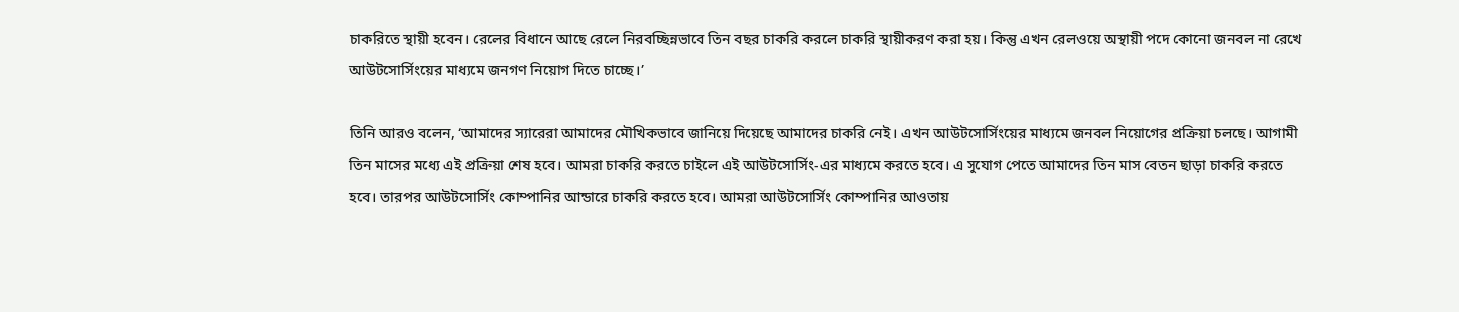চাকরিতে স্থায়ী হবেন। রেলের বিধানে আছে রেলে নিরবচ্ছিন্নভাবে তিন বছর চাকরি করলে চাকরি স্থায়ীকরণ করা হয়। কিন্তু এখন রেলওয়ে অস্থায়ী পদে কোনো জনবল না রেখে আউটসোর্সিংয়ের মাধ্যমে জনগণ নিয়োগ দিতে চাচ্ছে।’

তিনি আরও বলেন, ‘আমাদের স্যারেরা আমাদের মৌখিকভাবে জানিয়ে দিয়েছে আমাদের চাকরি নেই। এখন আউটসোর্সিংয়ের মাধ্যমে জনবল নিয়োগের প্রক্রিয়া চলছে। আগামী তিন মাসের মধ্যে এই প্রক্রিয়া শেষ হবে। আমরা চাকরি করতে চাইলে এই আউটসোর্সিং-এর মাধ্যমে করতে হবে। এ সুযোগ পেতে আমাদের তিন মাস বেতন ছাড়া চাকরি করতে হবে। তারপর আউটসোর্সিং কোম্পানির আন্ডারে চাকরি করতে হবে। আমরা আউটসোর্সিং কোম্পানির আওতায়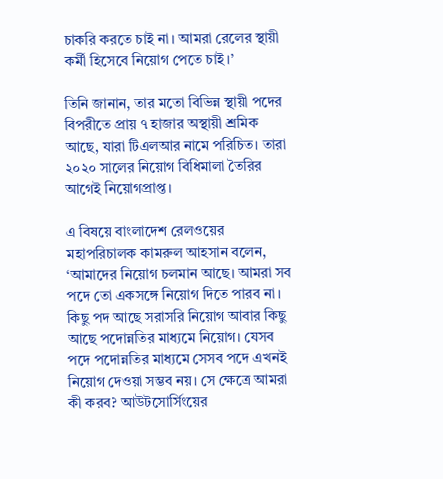চাকরি করতে চাই না। আমরা রেলের স্থায়ী কর্মী হিসেবে নিয়োগ পেতে চাই।’

তিনি জানান, তার মতো বিভিন্ন স্থায়ী পদের বিপরীতে প্রায় ৭ হাজার অস্থায়ী শ্রমিক আছে, যারা টিএলআর নামে পরিচিত। তারা ২০২০ সালের নিয়োগ বিধিমালা তৈরির আগেই নিয়োগপ্রাপ্ত।

এ বিষয়ে বাংলাদেশ রেলওয়ের মহাপরিচালক কামরুল আহসান বলেন, ‘আমাদের নিয়োগ চলমান আছে। আমরা সব পদে তো একসঙ্গে নিয়োগ দিতে পারব না। কিছু পদ আছে সরাসরি নিয়োগ আবার কিছু আছে পদোন্নতির মাধ্যমে নিয়োগ। যেসব পদে পদোন্নতির মাধ্যমে সেসব পদে এখনই নিয়োগ দেওয়া সম্ভব নয়। সে ক্ষেত্রে আমরা কী করব? আউটসোর্সিংয়ের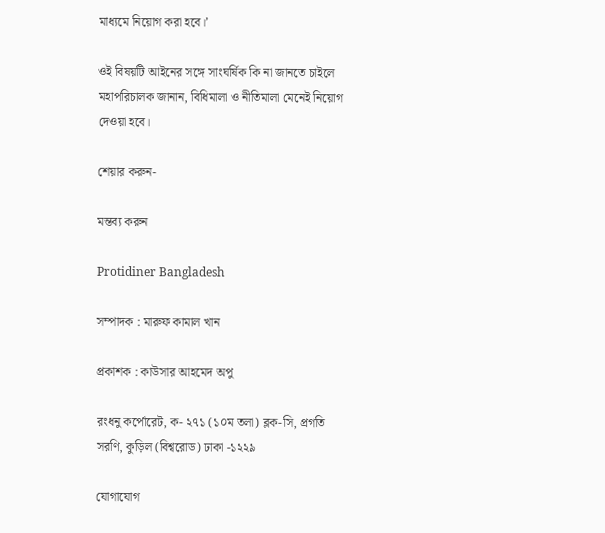মাধ্যমে নিয়োগ করা হবে।’

ওই বিষয়টি আইনের সঙ্গে সাংঘর্ষিক কি না জানতে চাইলে মহাপরিচালক জানান, বিধিমালা ও নীতিমালা মেনেই নিয়োগ দেওয়া হবে।

শেয়ার করুন-

মন্তব্য করুন

Protidiner Bangladesh

সম্পাদক : মারুফ কামাল খান

প্রকাশক : কাউসার আহমেদ অপু

রংধনু কর্পোরেট, ক- ২৭১ (১০ম তলা) ব্লক-সি, প্রগতি সরণি, কুড়িল (বিশ্বরোড) ঢাকা -১২২৯

যোগাযোগ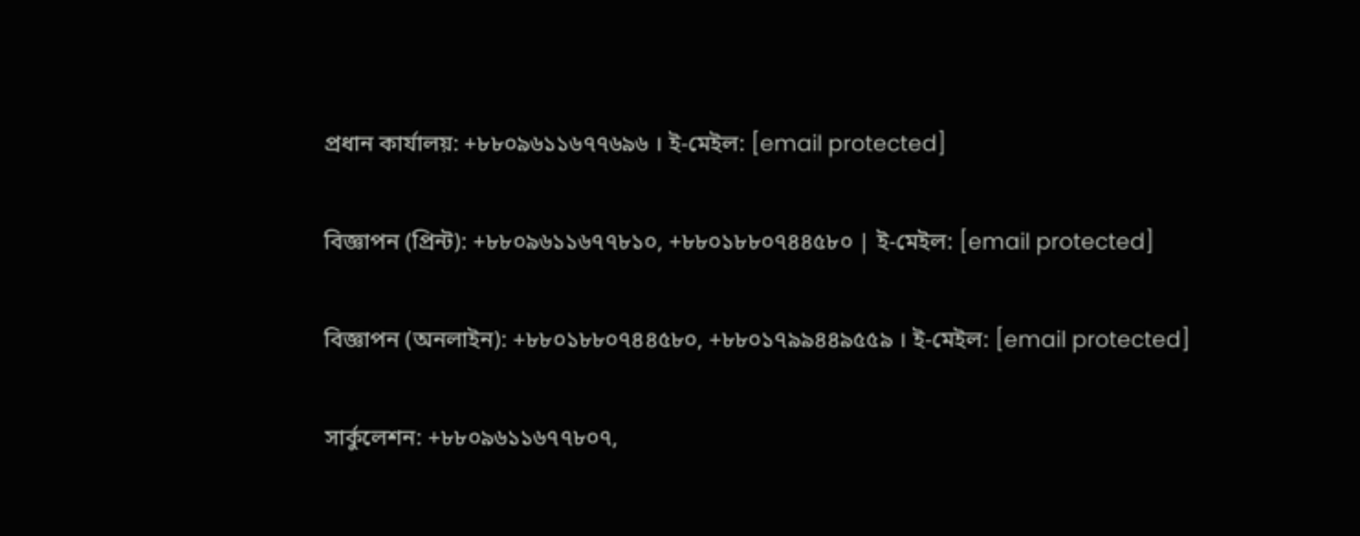প্রধান কার্যালয়: +৮৮০৯৬১১৬৭৭৬৯৬ । ই-মেইল: [email protected]

বিজ্ঞাপন (প্রিন্ট): +৮৮০৯৬১১৬৭৭৮১০, +৮৮০১৮৮০৭৪৪৫৮০ | ই-মেইল: [email protected]

বিজ্ঞাপন (অনলাইন): +৮৮০১৮৮০৭৪৪৫৮০, +৮৮০১৭৯৯৪৪৯৫৫৯ । ই-মেইল: [email protected]

সার্কুলেশন: +৮৮০৯৬১১৬৭৭৮০৭,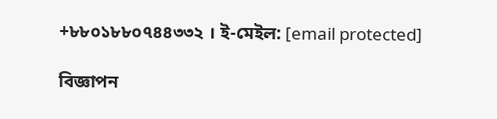+৮৮০১৮৮০৭৪৪৩৩২ । ই-মেইল: [email protected]

বিজ্ঞাপন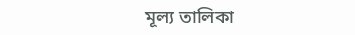মূল্য তালিকা